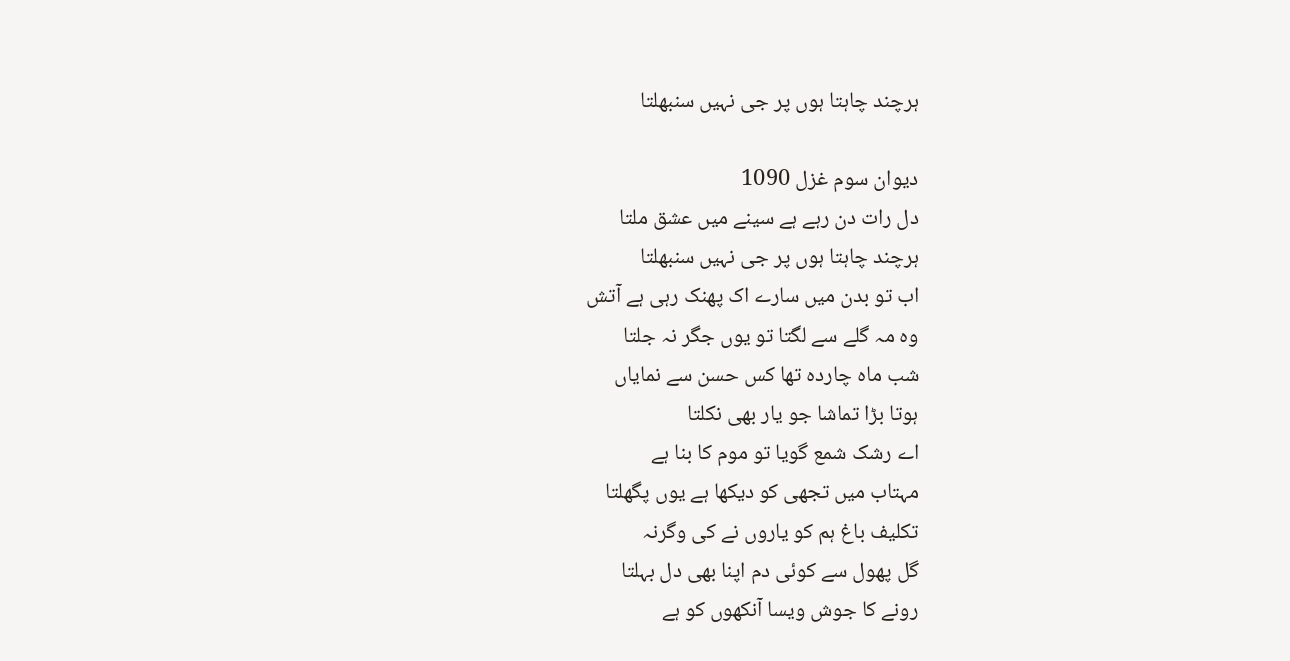ہرچند چاہتا ہوں پر جی نہیں سنبھلتا

دیوان سوم غزل 1090
دل رات دن رہے ہے سینے میں عشق ملتا
ہرچند چاہتا ہوں پر جی نہیں سنبھلتا
اب تو بدن میں سارے اک پھنک رہی ہے آتش
وہ مہ گلے سے لگتا تو یوں جگر نہ جلتا
شب ماہ چاردہ تھا کس حسن سے نمایاں
ہوتا بڑا تماشا جو یار بھی نکلتا
اے رشک شمع گویا تو موم کا بنا ہے
مہتاب میں تجھی کو دیکھا ہے یوں پگھلتا
تکلیف باغ ہم کو یاروں نے کی وگرنہ
گل پھول سے کوئی دم اپنا بھی دل بہلتا
رونے کا جوش ویسا آنکھوں کو ہے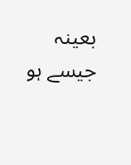بعینہ
جیسے ہو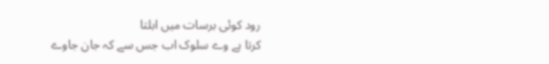رود کوئی برسات میں ابلتا
کرتا ہے وے سلوک اب جس سے کہ جان جاوے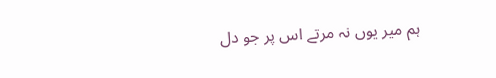ہم میر یوں نہ مرتے اس پر جو دل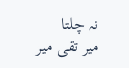نہ چلتا
میر تقی میر